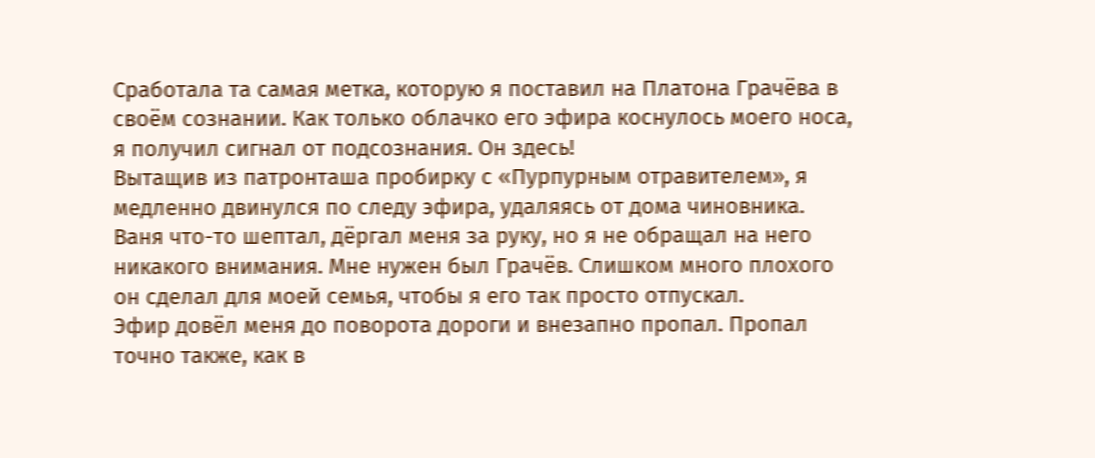Сработала та самая метка, которую я поставил на Платона Грачёва в своём сознании. Как только облачко его эфира коснулось моего носа, я получил сигнал от подсознания. Он здесь!
Вытащив из патронташа пробирку с «Пурпурным отравителем», я медленно двинулся по следу эфира, удаляясь от дома чиновника. Ваня что-то шептал, дёргал меня за руку, но я не обращал на него никакого внимания. Мне нужен был Грачёв. Слишком много плохого он сделал для моей семья, чтобы я его так просто отпускал.
Эфир довёл меня до поворота дороги и внезапно пропал. Пропал точно также, как в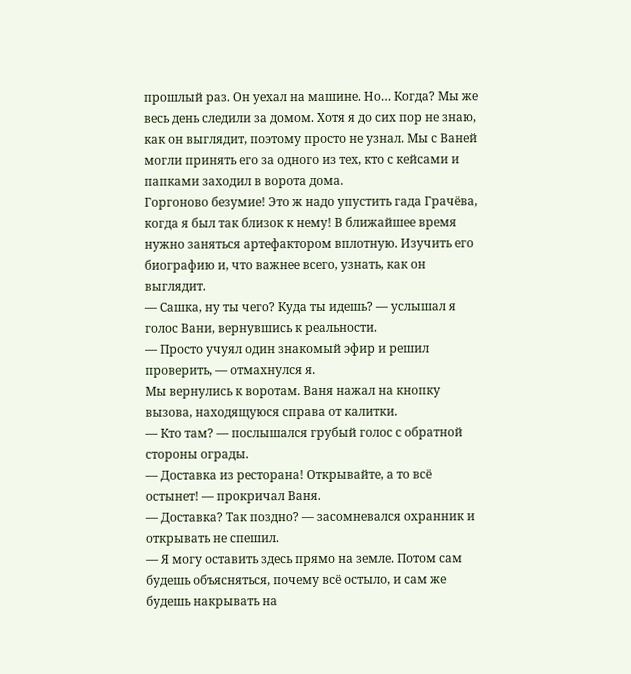прошлый раз. Он уехал на машине. Но… Когда? Мы же весь день следили за домом. Хотя я до сих пор не знаю, как он выглядит, поэтому просто не узнал. Мы с Ваней могли принять его за одного из тех, кто с кейсами и папками заходил в ворота дома.
Горгоново безумие! Это ж надо упустить гада Грачёва, когда я был так близок к нему! В ближайшее время нужно заняться артефактором вплотную. Изучить его биографию и, что важнее всего, узнать, как он выглядит.
— Сашка, ну ты чего? Куда ты идешь? — услышал я голос Вани, вернувшись к реальности.
— Просто учуял один знакомый эфир и решил проверить, — отмахнулся я.
Мы вернулись к воротам. Ваня нажал на кнопку вызова, находящуюся справа от калитки.
— Кто там? — послышался грубый голос с обратной стороны ограды.
— Доставка из ресторана! Открывайте, а то всё остынет! — прокричал Ваня.
— Доставка? Так поздно? — засомневался охранник и открывать не спешил.
— Я могу оставить здесь прямо на земле. Потом сам будешь объясняться, почему всё остыло, и сам же будешь накрывать на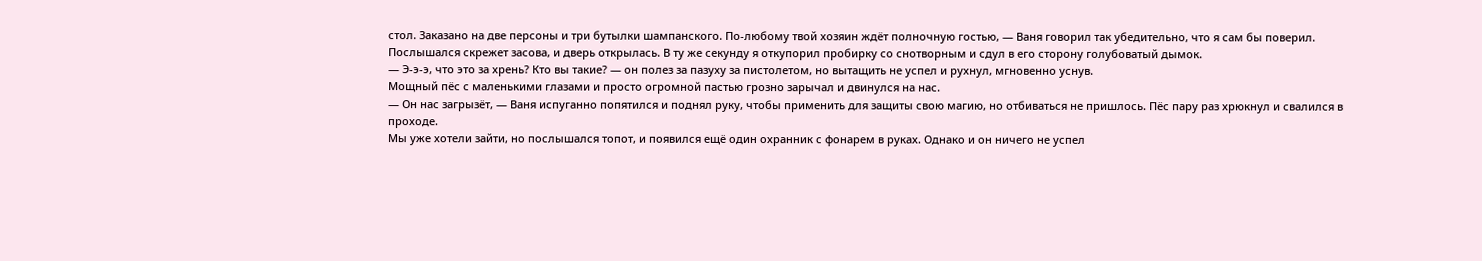стол. Заказано на две персоны и три бутылки шампанского. По-любому твой хозяин ждёт полночную гостью, — Ваня говорил так убедительно, что я сам бы поверил.
Послышался скрежет засова, и дверь открылась. В ту же секунду я откупорил пробирку со снотворным и сдул в его сторону голубоватый дымок.
— Э-э-э, что это за хрень? Кто вы такие? — он полез за пазуху за пистолетом, но вытащить не успел и рухнул, мгновенно уснув.
Мощный пёс с маленькими глазами и просто огромной пастью грозно зарычал и двинулся на нас.
— Он нас загрызёт, — Ваня испуганно попятился и поднял руку, чтобы применить для защиты свою магию, но отбиваться не пришлось. Пёс пару раз хрюкнул и свалился в проходе.
Мы уже хотели зайти, но послышался топот, и появился ещё один охранник с фонарем в руках. Однако и он ничего не успел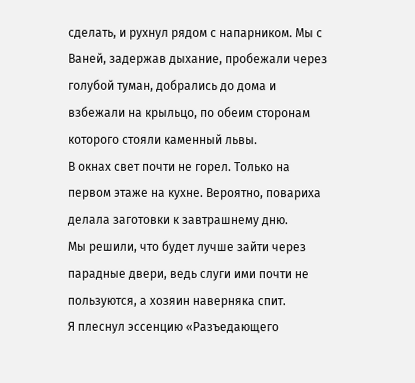сделать, и рухнул рядом с напарником. Мы с Ваней, задержав дыхание, пробежали через голубой туман, добрались до дома и взбежали на крыльцо, по обеим сторонам которого стояли каменный львы.
В окнах свет почти не горел. Только на первом этаже на кухне. Вероятно, повариха делала заготовки к завтрашнему дню.
Мы решили, что будет лучше зайти через парадные двери, ведь слуги ими почти не пользуются, а хозяин наверняка спит.
Я плеснул эссенцию «Разъедающего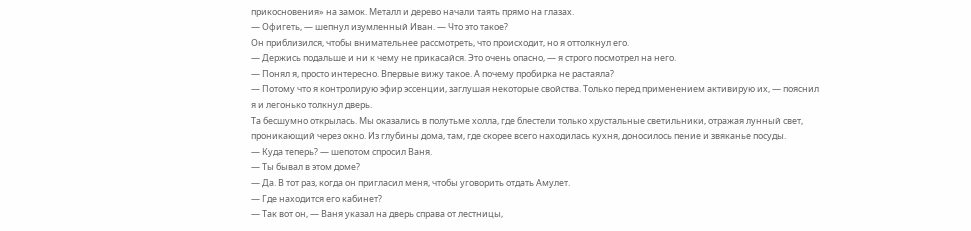прикосновения» на замок. Металл и дерево начали таять прямо на глазах.
— Офигеть, — шепнул изумленный Иван. — Что это такое?
Он приблизился, чтобы внимательнее рассмотреть, что происходит, но я оттолкнул его.
— Держись подальше и ни к чему не прикасайся. Это очень опасно, — я строго посмотрел на него.
— Понял я, просто интересно. Впервые вижу такое. А почему пробирка не растаяла?
— Потому что я контролирую эфир эссенции, заглушая некоторые свойства. Только перед применением активирую их, — пояснил я и легонько толкнул дверь.
Та бесшумно открылась. Мы оказались в полутьме холла, где блестели только хрустальные светильники, отражая лунный свет, проникающий через окно. Из глубины дома, там, где скорее всего находилась кухня, доносилось пение и звяканье посуды.
— Куда теперь? — шепотом спросил Ваня.
— Ты бывал в этом доме?
— Да. В тот раз, когда он пригласил меня, чтобы уговорить отдать Амулет.
— Где находится его кабинет?
— Так вот он, — Ваня указал на дверь справа от лестницы,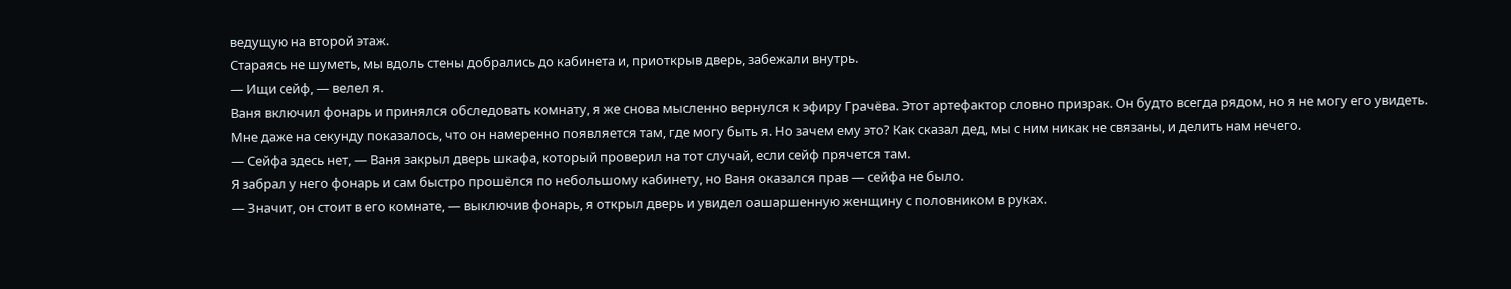ведущую на второй этаж.
Стараясь не шуметь, мы вдоль стены добрались до кабинета и, приоткрыв дверь, забежали внутрь.
— Ищи сейф, — велел я.
Ваня включил фонарь и принялся обследовать комнату, я же снова мысленно вернулся к эфиру Грачёва. Этот артефактор словно призрак. Он будто всегда рядом, но я не могу его увидеть. Мне даже на секунду показалось, что он намеренно появляется там, где могу быть я. Но зачем ему это? Как сказал дед, мы с ним никак не связаны, и делить нам нечего.
— Сейфа здесь нет, — Ваня закрыл дверь шкафа, который проверил на тот случай, если сейф прячется там.
Я забрал у него фонарь и сам быстро прошёлся по небольшому кабинету, но Ваня оказался прав — сейфа не было.
— Значит, он стоит в его комнате, — выключив фонарь, я открыл дверь и увидел оашаршенную женщину с половником в руках.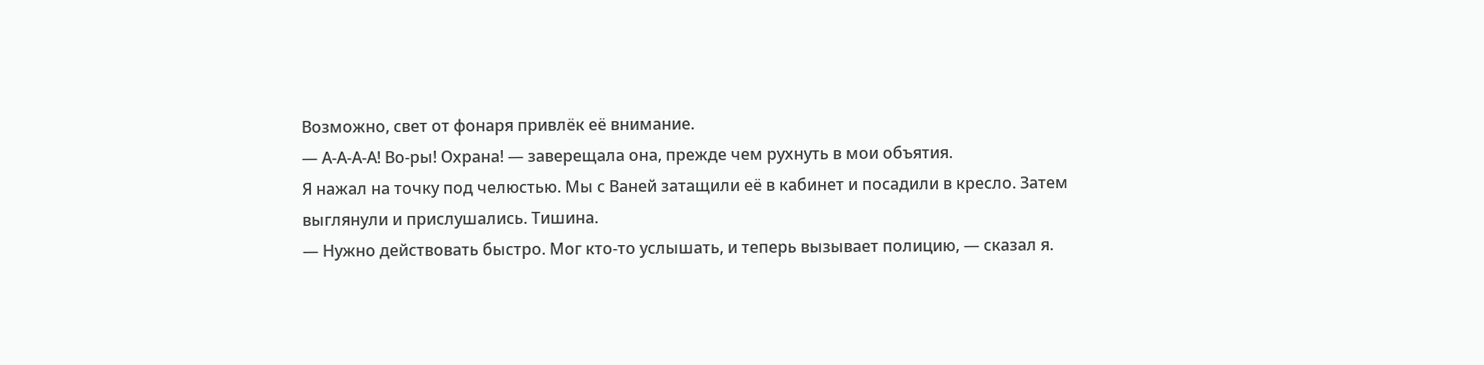Возможно, свет от фонаря привлёк её внимание.
— А-А-А-А! Во-ры! Охрана! — заверещала она, прежде чем рухнуть в мои объятия.
Я нажал на точку под челюстью. Мы с Ваней затащили её в кабинет и посадили в кресло. Затем выглянули и прислушались. Тишина.
— Нужно действовать быстро. Мог кто-то услышать, и теперь вызывает полицию, — сказал я.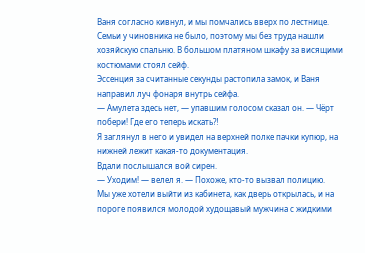Ваня согласно кивнул, и мы помчались вверх по лестнице. Семьи у чиновника не было, поэтому мы без труда нашли хозяйскую спальню. В большом платяном шкафу за висящими костюмами стоял сейф.
Эссенция за считанные секунды растопила замок, и Ваня направил луч фонаря внутрь сейфа.
— Амулета здесь нет, — упавшим голосом сказал он. — Чёрт побери! Где его теперь искать⁈
Я заглянул в него и увидел на верхней полке пачки купюр, на нижней лежит какая-то документация.
Вдали послышался вой сирен.
— Уходим! — велел я. — Похоже, кто-то вызвал полицию.
Мы уже хотели выйти из кабинета, как дверь открылась, и на пороге появился молодой худощавый мужчина с жидкими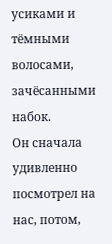усиками и тёмными волосами, зачёсанными набок.
Он сначала удивленно посмотрел на нас, потом,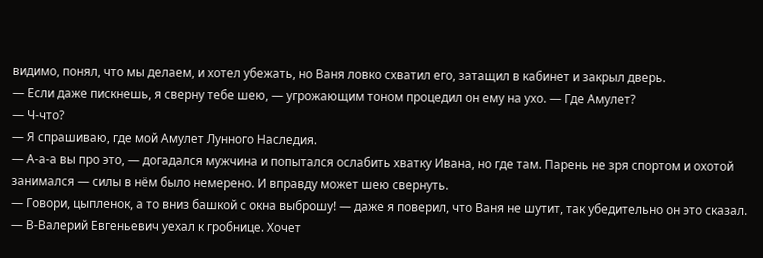видимо, понял, что мы делаем, и хотел убежать, но Ваня ловко схватил его, затащил в кабинет и закрыл дверь.
— Если даже пискнешь, я сверну тебе шею, — угрожающим тоном процедил он ему на ухо. — Где Амулет?
— Ч-что?
— Я спрашиваю, где мой Амулет Лунного Наследия.
— А-а-а вы про это, — догадался мужчина и попытался ослабить хватку Ивана, но где там. Парень не зря спортом и охотой занимался — силы в нём было немерено. И вправду может шею свернуть.
— Говори, цыпленок, а то вниз башкой с окна выброшу! — даже я поверил, что Ваня не шутит, так убедительно он это сказал.
— В-Валерий Евгеньевич уехал к гробнице. Хочет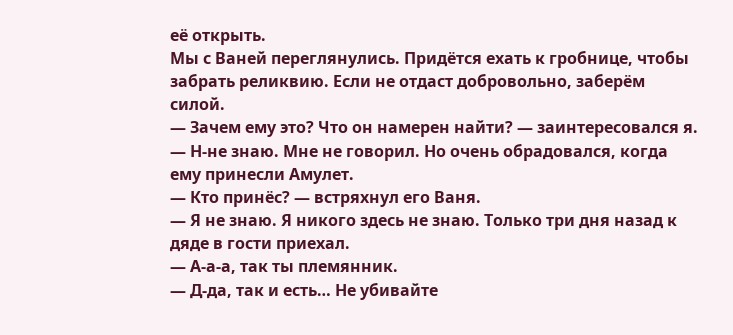её открыть.
Мы с Ваней переглянулись. Придётся ехать к гробнице, чтобы забрать реликвию. Если не отдаст добровольно, заберём силой.
— Зачем ему это? Что он намерен найти? — заинтересовался я.
— Н-не знаю. Мне не говорил. Но очень обрадовался, когда ему принесли Амулет.
— Кто принёс? — встряхнул его Ваня.
— Я не знаю. Я никого здесь не знаю. Только три дня назад к дяде в гости приехал.
— А-а-а, так ты племянник.
— Д-да, так и есть… Не убивайте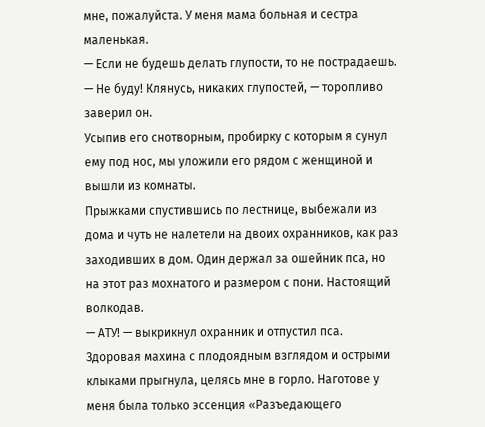мне, пожалуйста. У меня мама больная и сестра маленькая.
— Если не будешь делать глупости, то не пострадаешь.
— Не буду! Клянусь, никаких глупостей, — торопливо заверил он.
Усыпив его снотворным, пробирку с которым я сунул ему под нос, мы уложили его рядом с женщиной и вышли из комнаты.
Прыжками спустившись по лестнице, выбежали из дома и чуть не налетели на двоих охранников, как раз заходивших в дом. Один держал за ошейник пса, но на этот раз мохнатого и размером с пони. Настоящий волкодав.
— АТУ! — выкрикнул охранник и отпустил пса.
Здоровая махина с плодоядным взглядом и острыми клыками прыгнула, целясь мне в горло. Наготове у меня была только эссенция «Разъедающего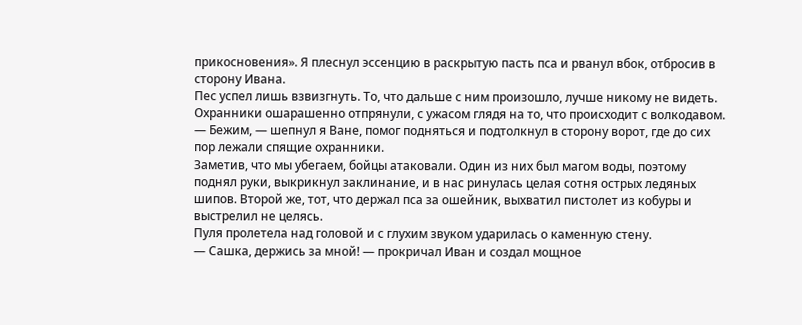прикосновения». Я плеснул эссенцию в раскрытую пасть пса и рванул вбок, отбросив в сторону Ивана.
Пес успел лишь взвизгнуть. То, что дальше с ним произошло, лучше никому не видеть. Охранники ошарашенно отпрянули, с ужасом глядя на то, что происходит с волкодавом.
— Бежим, — шепнул я Ване, помог подняться и подтолкнул в сторону ворот, где до сих пор лежали спящие охранники.
Заметив, что мы убегаем, бойцы атаковали. Один из них был магом воды, поэтому поднял руки, выкрикнул заклинание, и в нас ринулась целая сотня острых ледяных шипов. Второй же, тот, что держал пса за ошейник, выхватил пистолет из кобуры и выстрелил не целясь.
Пуля пролетела над головой и с глухим звуком ударилась о каменную стену.
— Сашка, держись за мной! — прокричал Иван и создал мощное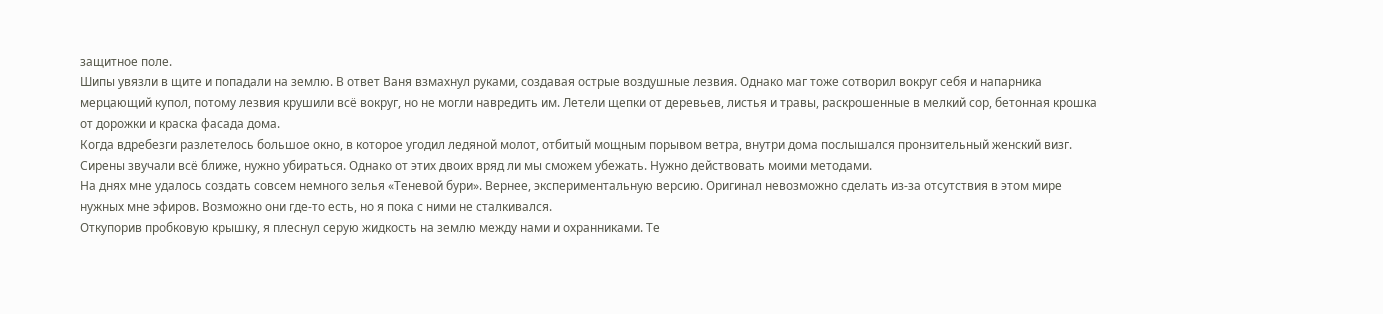защитное поле.
Шипы увязли в щите и попадали на землю. В ответ Ваня взмахнул руками, создавая острые воздушные лезвия. Однако маг тоже сотворил вокруг себя и напарника мерцающий купол, потому лезвия крушили всё вокруг, но не могли навредить им. Летели щепки от деревьев, листья и травы, раскрошенные в мелкий сор, бетонная крошка от дорожки и краска фасада дома.
Когда вдребезги разлетелось большое окно, в которое угодил ледяной молот, отбитый мощным порывом ветра, внутри дома послышался пронзительный женский визг.
Сирены звучали всё ближе, нужно убираться. Однако от этих двоих вряд ли мы сможем убежать. Нужно действовать моими методами.
На днях мне удалось создать совсем немного зелья «Теневой бури». Вернее, экспериментальную версию. Оригинал невозможно сделать из-за отсутствия в этом мире нужных мне эфиров. Возможно они где-то есть, но я пока с ними не сталкивался.
Откупорив пробковую крышку, я плеснул серую жидкость на землю между нами и охранниками. Те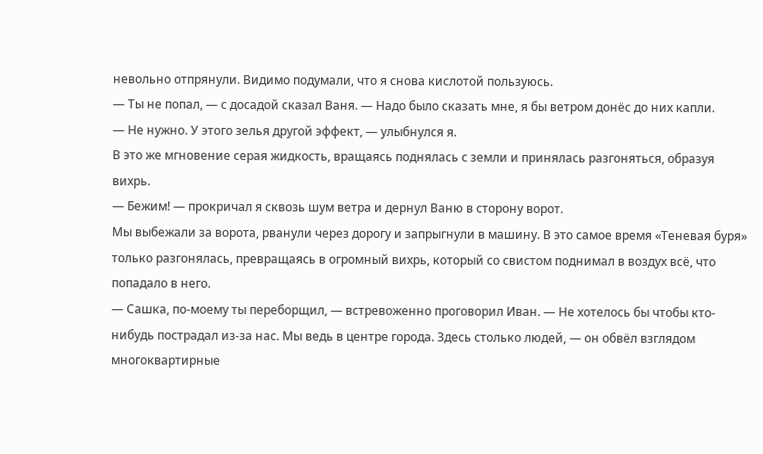невольно отпрянули. Видимо подумали, что я снова кислотой пользуюсь.
— Ты не попал, — с досадой сказал Ваня. — Надо было сказать мне, я бы ветром донёс до них капли.
— Не нужно. У этого зелья другой эффект, — улыбнулся я.
В это же мгновение серая жидкость, вращаясь поднялась с земли и принялась разгоняться, образуя вихрь.
— Бежим! — прокричал я сквозь шум ветра и дернул Ваню в сторону ворот.
Мы выбежали за ворота, рванули через дорогу и запрыгнули в машину. В это самое время «Теневая буря» только разгонялась, превращаясь в огромный вихрь, который со свистом поднимал в воздух всё, что попадало в него.
— Сашка, по-моему ты переборщил, — встревоженно проговорил Иван. — Не хотелось бы чтобы кто-нибудь пострадал из-за нас. Мы ведь в центре города. Здесь столько людей, — он обвёл взглядом многоквартирные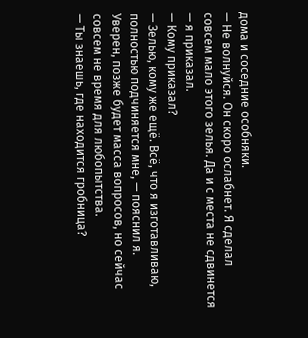дома и соседние особняки.
— Не волнуйся. Он скоро ослабнет. Я сделал совсем мало этого зелья. Да и с места не сдвинется — я приказал.
— Кому приказал?
— Зелью, кому же ещё. Всё, что я изготавливаю, полностью подчиняется мне, — пояснил я.
Уверен, позже будет масса вопросов, но сейчас совсем не время для любопытства.
— Ты знаешь, где находится гробница?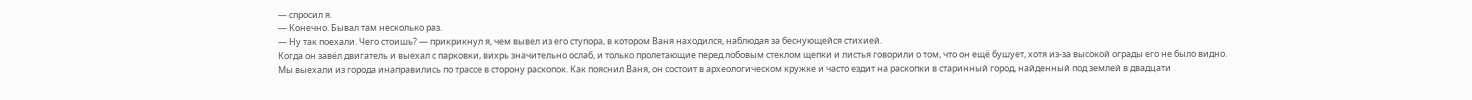— спросил я.
— Конечно. Бывал там несколько раз.
— Ну так поехали. Чего стоишь? — прикрикнул я, чем вывел из его ступора, в котором Ваня находился, наблюдая за беснующейся стихией.
Когда он завёл двигатель и выехал с парковки, вихрь значительно ослаб, и только пролетающие перед лобовым стеклом щепки и листья говорили о том, что он ещё бушует, хотя из-за высокой ограды его не было видно.
Мы выехали из города инаправились по трассе в сторону раскопок. Как пояснил Ваня, он состоит в археологическом кружке и часто ездит на раскопки в старинный город, найденный под землей в двадцати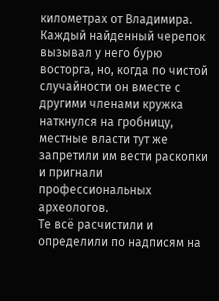километрах от Владимира. Каждый найденный черепок вызывал у него бурю восторга, но, когда по чистой случайности он вместе с другими членами кружка наткнулся на гробницу, местные власти тут же запретили им вести раскопки и пригнали профессиональных археологов.
Те всё расчистили и определили по надписям на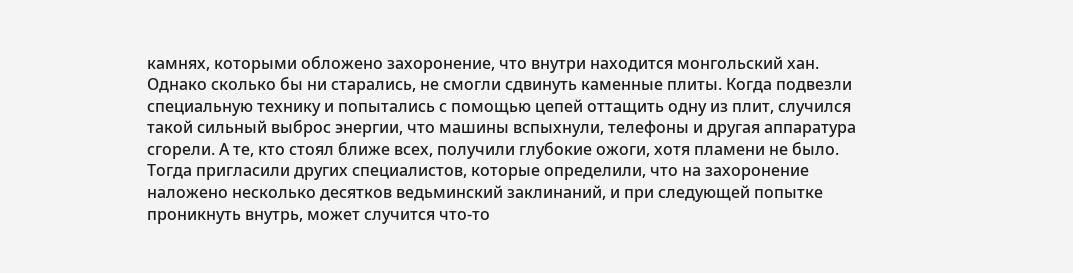камнях, которыми обложено захоронение, что внутри находится монгольский хан. Однако сколько бы ни старались, не смогли сдвинуть каменные плиты. Когда подвезли специальную технику и попытались с помощью цепей оттащить одну из плит, случился такой сильный выброс энергии, что машины вспыхнули, телефоны и другая аппаратура сгорели. А те, кто стоял ближе всех, получили глубокие ожоги, хотя пламени не было.
Тогда пригласили других специалистов, которые определили, что на захоронение наложено несколько десятков ведьминский заклинаний, и при следующей попытке проникнуть внутрь, может случится что-то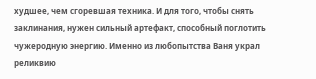худшее, чем сгоревшая техника. И для того, чтобы снять заклинания, нужен сильный артефакт, способный поглотить чужеродную энергию. Именно из любопытства Ваня украл реликвию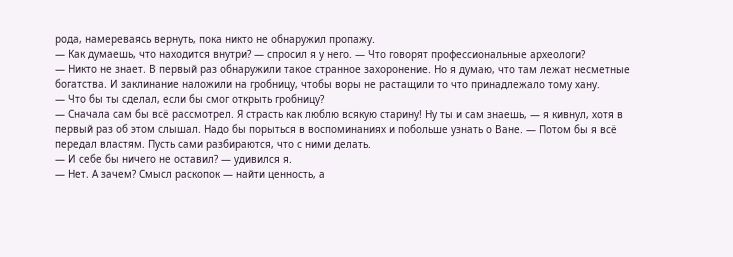рода, намереваясь вернуть, пока никто не обнаружил пропажу.
— Как думаешь, что находится внутри? — спросил я у него. — Что говорят профессиональные археологи?
— Никто не знает. В первый раз обнаружили такое странное захоронение. Но я думаю, что там лежат несметные богатства. И заклинание наложили на гробницу, чтобы воры не растащили то что принадлежало тому хану.
— Что бы ты сделал, если бы смог открыть гробницу?
— Сначала сам бы всё рассмотрел. Я страсть как люблю всякую старину! Ну ты и сам знаешь, — я кивнул, хотя в первый раз об этом слышал. Надо бы порыться в воспоминаниях и побольше узнать о Ване. — Потом бы я всё передал властям. Пусть сами разбираются, что с ними делать.
— И себе бы ничего не оставил? — удивился я.
— Нет. А зачем? Смысл раскопок — найти ценность, а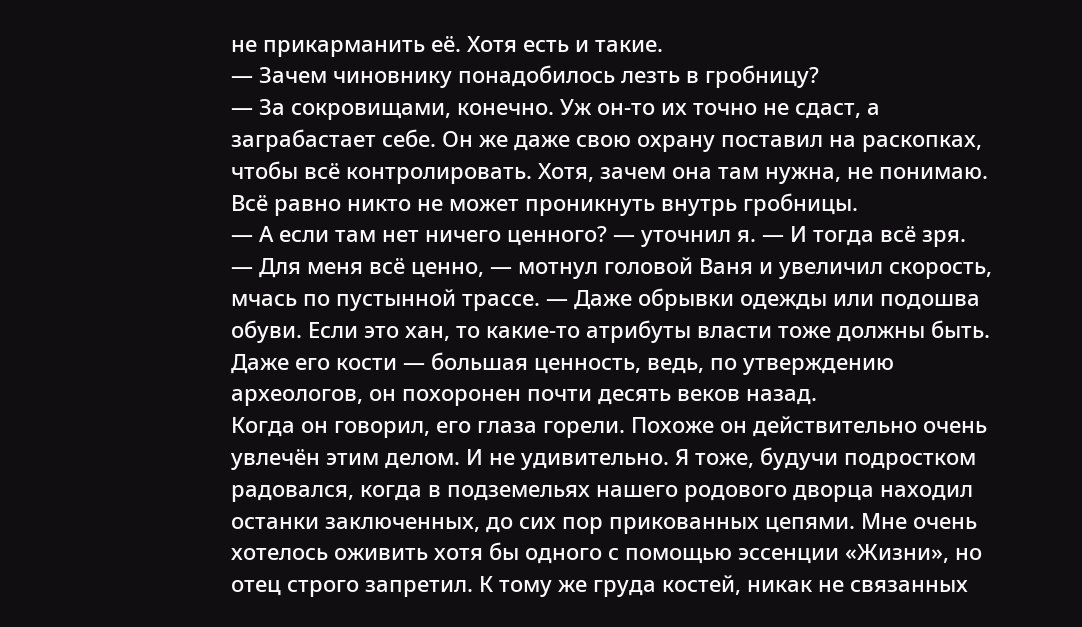не прикарманить её. Хотя есть и такие.
— Зачем чиновнику понадобилось лезть в гробницу?
— За сокровищами, конечно. Уж он-то их точно не сдаст, а заграбастает себе. Он же даже свою охрану поставил на раскопках, чтобы всё контролировать. Хотя, зачем она там нужна, не понимаю. Всё равно никто не может проникнуть внутрь гробницы.
— А если там нет ничего ценного? — уточнил я. — И тогда всё зря.
— Для меня всё ценно, — мотнул головой Ваня и увеличил скорость, мчась по пустынной трассе. — Даже обрывки одежды или подошва обуви. Если это хан, то какие-то атрибуты власти тоже должны быть. Даже его кости — большая ценность, ведь, по утверждению археологов, он похоронен почти десять веков назад.
Когда он говорил, его глаза горели. Похоже он действительно очень увлечён этим делом. И не удивительно. Я тоже, будучи подростком радовался, когда в подземельях нашего родового дворца находил останки заключенных, до сих пор прикованных цепями. Мне очень хотелось оживить хотя бы одного с помощью эссенции «Жизни», но отец строго запретил. К тому же груда костей, никак не связанных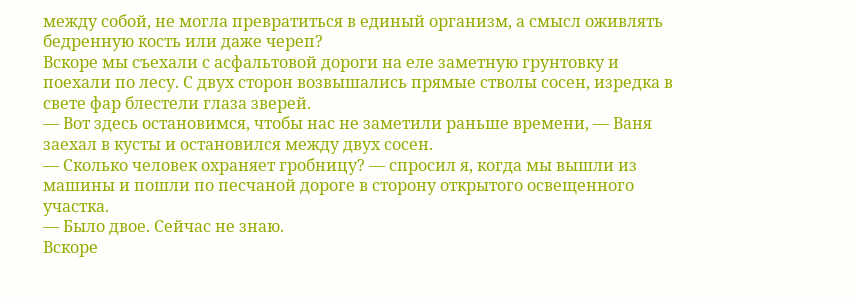между собой, не могла превратиться в единый организм, а смысл оживлять бедренную кость или даже череп?
Вскоре мы съехали с асфальтовой дороги на еле заметную грунтовку и поехали по лесу. С двух сторон возвышались прямые стволы сосен, изредка в свете фар блестели глаза зверей.
— Вот здесь остановимся, чтобы нас не заметили раньше времени, — Ваня заехал в кусты и остановился между двух сосен.
— Сколько человек охраняет гробницу? — спросил я, когда мы вышли из машины и пошли по песчаной дороге в сторону открытого освещенного участка.
— Было двое. Сейчас не знаю.
Вскоре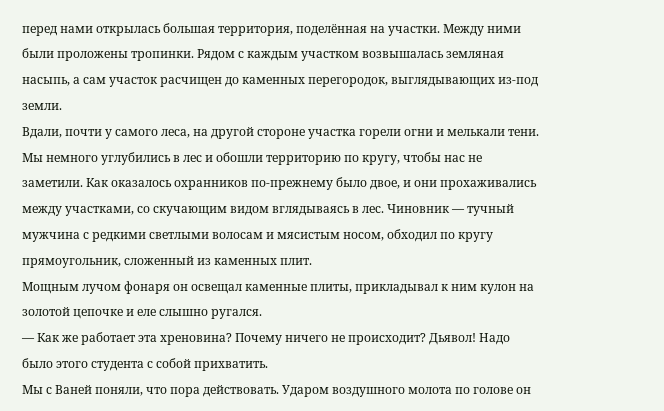перед нами открылась большая территория, поделённая на участки. Между ними были проложены тропинки. Рядом с каждым участком возвышалась земляная насыпь, а сам участок расчищен до каменных перегородок, выглядывающих из-под земли.
Вдали, почти у самого леса, на другой стороне участка горели огни и мелькали тени.
Мы немного углубились в лес и обошли территорию по кругу, чтобы нас не заметили. Как оказалось охранников по-прежнему было двое, и они прохаживались между участками, со скучающим видом вглядываясь в лес. Чиновник — тучный мужчина с редкими светлыми волосам и мясистым носом, обходил по кругу прямоугольник, сложенный из каменных плит.
Мощным лучом фонаря он освещал каменные плиты, прикладывал к ним кулон на золотой цепочке и еле слышно ругался.
— Как же работает эта хреновина? Почему ничего не происходит? Дьявол! Надо было этого студента с собой прихватить.
Мы с Ваней поняли, что пора действовать. Ударом воздушного молота по голове он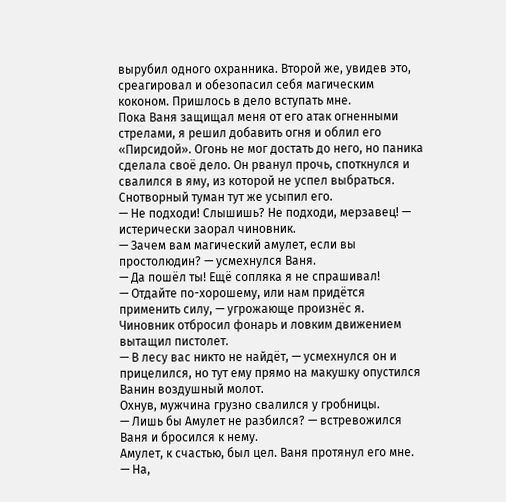вырубил одного охранника. Второй же, увидев это, среагировал и обезопасил себя магическим коконом. Пришлось в дело вступать мне.
Пока Ваня защищал меня от его атак огненными стрелами, я решил добавить огня и облил его «Пирсидой». Огонь не мог достать до него, но паника сделала своё дело. Он рванул прочь, споткнулся и свалился в яму, из которой не успел выбраться. Снотворный туман тут же усыпил его.
— Не подходи! Слышишь? Не подходи, мерзавец! — истерически заорал чиновник.
— Зачем вам магический амулет, если вы простолюдин? — усмехнулся Ваня.
— Да пошёл ты! Ещё сопляка я не спрашивал!
— Отдайте по-хорошему, или нам придётся применить силу, — угрожающе произнёс я.
Чиновник отбросил фонарь и ловким движением вытащил пистолет.
— В лесу вас никто не найдёт, — усмехнулся он и прицелился, но тут ему прямо на макушку опустился Ванин воздушный молот.
Охнув, мужчина грузно свалился у гробницы.
— Лишь бы Амулет не разбился? — встревожился Ваня и бросился к нему.
Амулет, к счастью, был цел. Ваня протянул его мне.
— На,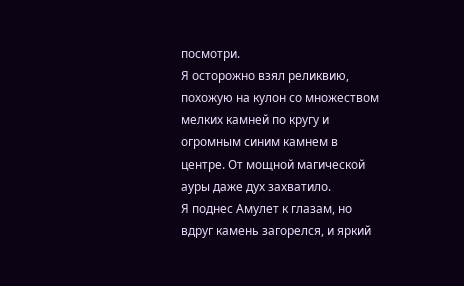посмотри.
Я осторожно взял реликвию, похожую на кулон со множеством мелких камней по кругу и огромным синим камнем в центре. От мощной магической ауры даже дух захватило.
Я поднес Амулет к глазам, но вдруг камень загорелся, и яркий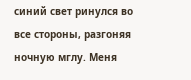синий свет ринулся во все стороны, разгоняя ночную мглу. Меня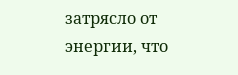затрясло от энергии, что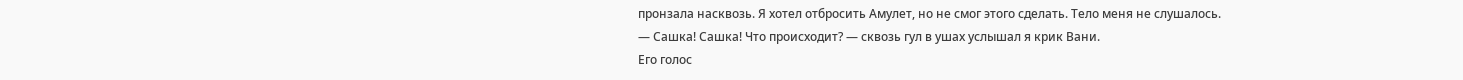пронзала насквозь. Я хотел отбросить Амулет, но не смог этого сделать. Тело меня не слушалось.
— Сашка! Сашка! Что происходит? — сквозь гул в ушах услышал я крик Вани.
Его голос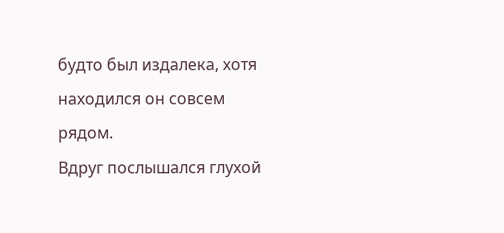будто был издалека, хотя находился он совсем рядом.
Вдруг послышался глухой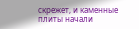скрежет, и каменные плиты начали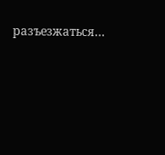разъезжаться…